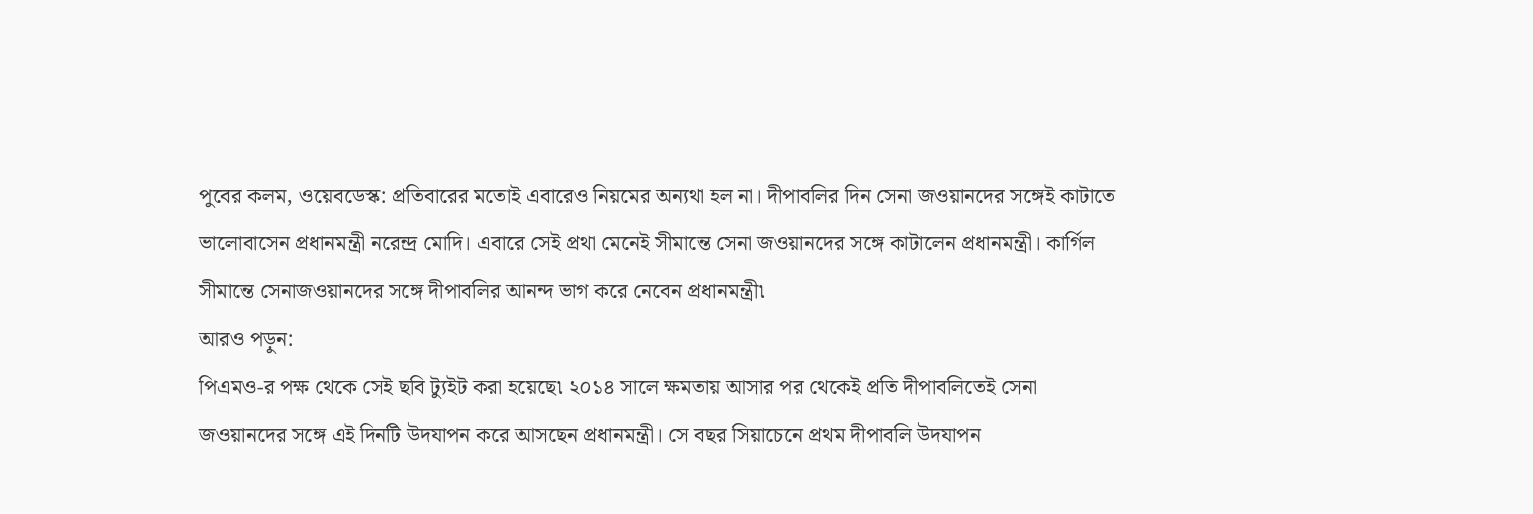পুবের কলম, ওয়েবডেস্ক: প্রতিবারের মতোই এবারেও নিয়মের অন্যথা হল না। দীপাবলির দিন সেনা জওয়ানদের সঙ্গেই কাটাতে ভালোবাসেন প্রধানমন্ত্রী নরেন্দ্র মোদি। এবারে সেই প্রথা মেনেই সীমান্তে সেনা জওয়ানদের সঙ্গে কাটালেন প্রধানমন্ত্রী। কার্গিল সীমান্তে সেনাজওয়ানদের সঙ্গে দীপাবলির আনন্দ ভাগ করে নেবেন প্রধানমন্ত্রী৷
আরও পড়ুন:
পিএমও-র পক্ষ থেকে সেই ছবি ট্যুইট করা হয়েছে৷ ২০১৪ সালে ক্ষমতায় আসার পর থেকেই প্রতি দীপাবলিতেই সেনা জওয়ানদের সঙ্গে এই দিনটি উদযাপন করে আসছেন প্রধানমন্ত্রী। সে বছর সিয়াচেনে প্রথম দীপাবলি উদযাপন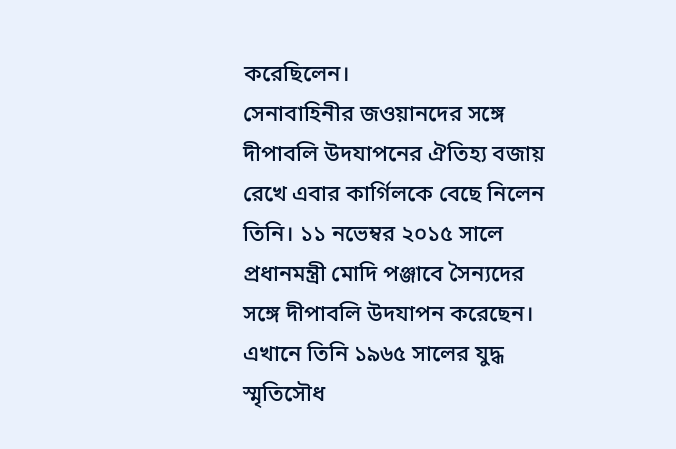করেছিলেন।
সেনাবাহিনীর জওয়ানদের সঙ্গে দীপাবলি উদযাপনের ঐতিহ্য বজায় রেখে এবার কার্গিলকে বেছে নিলেন তিনি। ১১ নভেম্বর ২০১৫ সালে প্রধানমন্ত্রী মোদি পঞ্জাবে সৈন্যদের সঙ্গে দীপাবলি উদযাপন করেছেন। এখানে তিনি ১৯৬৫ সালের যুদ্ধ স্মৃতিসৌধ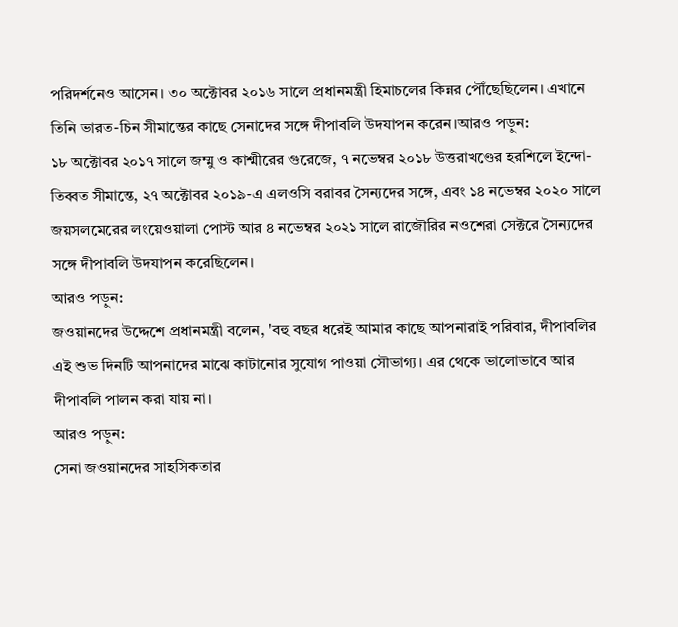পরিদর্শনেও আসেন। ৩০ অক্টোবর ২০১৬ সালে প্রধানমন্ত্রী হিমাচলের কিন্নর পৌঁছেছিলেন। এখানে তিনি ভারত-চিন সীমান্তের কাছে সেনাদের সঙ্গে দীপাবলি উদযাপন করেন।আরও পড়ুন:
১৮ অক্টোবর ২০১৭ সালে জম্মু ও কাশ্মীরের গুরেজে, ৭ নভেম্বর ২০১৮ উত্তরাখণ্ডের হরশিলে ইন্দো-তিব্বত সীমান্তে, ২৭ অক্টোবর ২০১৯-এ এলওসি বরাবর সৈন্যদের সঙ্গে, এবং ১৪ নভেম্বর ২০২০ সালে জয়সলমেরের লংয়েওয়ালা পোস্ট আর ৪ নভেম্বর ২০২১ সালে রাজৌরির নওশেরা সেক্টরে সৈন্যদের সঙ্গে দীপাবলি উদযাপন করেছিলেন।
আরও পড়ুন:
জওয়ানদের উদ্দেশে প্রধানমন্ত্রী বলেন, 'বহু বছর ধরেই আমার কাছে আপনারাই পরিবার, দীপাবলির এই শুভ দিনটি আপনাদের মাঝে কাটানোর সুযোগ পাওয়া সৌভাগ্য। এর থেকে ভালোভাবে আর দীপাবলি পালন করা যায় না।
আরও পড়ুন:
সেনা জওয়ানদের সাহসিকতার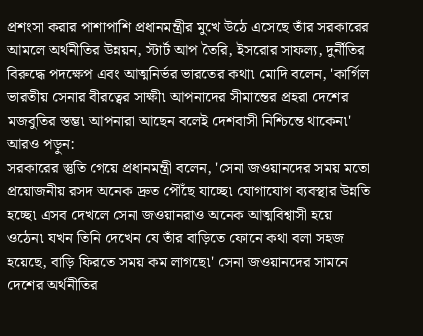প্রশংসা করার পাশাপাশি প্রধানমন্ত্রীর মুখে উঠে এসেছে তাঁর সরকারের আমলে অর্থনীতির উন্নয়ন, স্টার্ট আপ তৈরি, ইসরোর সাফল্য, দুর্নীতির বিরুদ্ধে পদক্ষেপ এবং আত্মনির্ভর ভারতের কথা৷ মোদি বলেন, 'কার্গিল ভারতীয় সেনার বীরত্বের সাক্ষী৷ আপনাদের সীমান্তের প্রহরা দেশের মজবুতির স্তম্ভ৷ আপনারা আছেন বলেই দেশবাসী নিশ্চিন্তে থাকেন৷'
আরও পড়ুন:
সরকারের স্তুতি গেয়ে প্রধানমন্ত্রী বলেন, 'সেনা জওয়ানদের সময় মতো প্রয়োজনীয় রসদ অনেক দ্রুত পৌঁছে যাচ্ছে৷ যোগাযোগ ব্যবস্থার উন্নতি হচ্ছে৷ এসব দেখলে সেনা জওয়ানরাও অনেক আত্মবিশ্বাসী হয়ে ওঠেন৷ যখন তিনি দেখেন যে তাঁর বাড়িতে ফোনে কথা বলা সহজ হয়েছে, বাড়ি ফিরতে সময় কম লাগছে৷' সেনা জওয়ানদের সামনে দেশের অর্থনীতির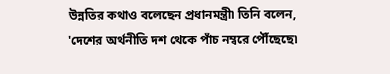উন্নতির কথাও বলেছেন প্রধানমন্ত্রী৷ তিনি বলেন, 'দেশের অর্থনীতি দশ থেকে পাঁচ নম্বরে পৌঁছেছে৷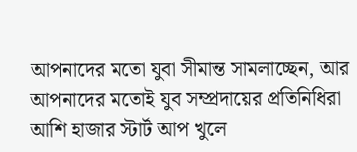আপনাদের মতো যুবা সীমান্ত সামলাচ্ছেন, আর আপনাদের মতোই যুব সম্প্রদায়ের প্রতিনিধিরা আশি হাজার স্টার্ট আপ খুলে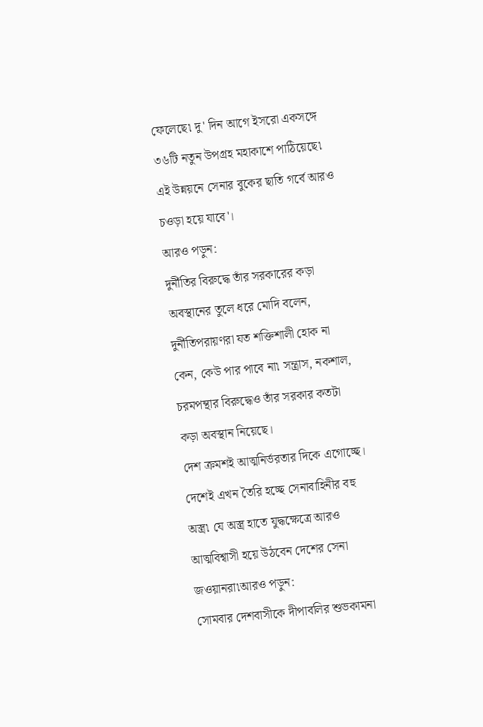ফেলেছে৷ দু' দিন আগে ইসরো একসঙ্গে ৩৬টি নতুন উপগ্রহ মহাকাশে পাঠিয়েছে৷ এই উন্নয়নে সেনার বুকের ছাতি গর্বে আরও চওড়া হয়ে যাবে'।
আরও পড়ুন:
দুর্নীতির বিরুদ্ধে তাঁর সরকারের কড়া অবস্থানের তুলে ধরে মোদি বলেন, দুর্নীতিপরায়ণরা যত শক্তিশালী হোক না কেন, কেউ পার পাবে না৷ সন্ত্রাস, নকশাল, চরমপন্থার বিরুদ্ধেও তাঁর সরকার কতটা কড়া অবস্থান নিয়েছে।
দেশ ক্রমশই আত্মনির্ভরতার দিকে এগোচ্ছে। দেশেই এখন তৈরি হচ্ছে সেনাবাহিনীর বহু অস্ত্র৷ যে অস্ত্র হাতে যুদ্ধক্ষেত্রে আরও আত্মবিশ্বাসী হয়ে উঠবেন দেশের সেনা জওয়ানরা৷আরও পড়ুন:
সোমবার দেশবাসীকে দীপাবলির শুভকামনা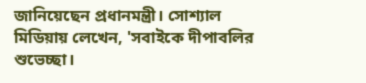জানিয়েছেন প্রধানমন্ত্রী। সোশ্যাল মিডিয়ায় লেখেন, 'সবাইকে দীপাবলির শুভেচ্ছা।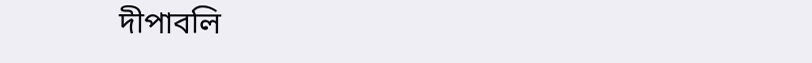দীপাবলি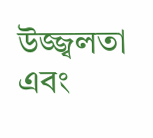উজ্জ্বলতা এবং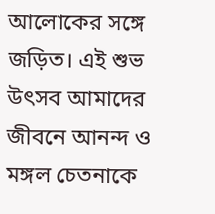আলোকের সঙ্গে জড়িত। এই শুভ উৎসব আমাদের জীবনে আনন্দ ও মঙ্গল চেতনাকে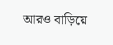আরও বাড়িয়ে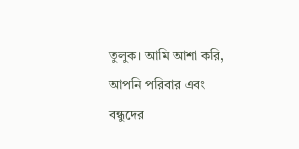তুলুক। আমি আশা করি, আপনি পরিবার এবং বন্ধুদের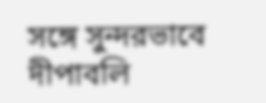সঙ্গে সুন্দরভাবে দীপাবলি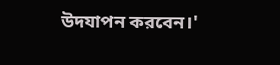উদযাপন করবেন।'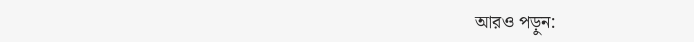আরও পড়ুন: